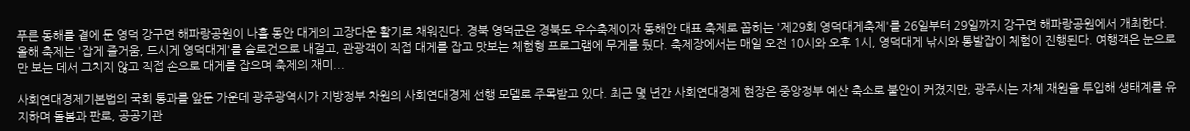푸른 동해를 곁에 둔 영덕 강구면 해파랑공원이 나흘 동안 대게의 고장다운 활기로 채워진다. 경북 영덕군은 경북도 우수축제이자 동해안 대표 축제로 꼽히는 '제29회 영덕대게축제'를 26일부터 29일까지 강구면 해파랑공원에서 개최한다. 올해 축제는 '잡게 즐거움, 드시게 영덕대게'를 슬로건으로 내걸고, 관광객이 직접 대게를 잡고 맛보는 체험형 프로그램에 무게를 뒀다. 축제장에서는 매일 오전 10시와 오후 1시, 영덕대게 낚시와 통발잡이 체험이 진행된다. 여행객은 눈으로만 보는 데서 그치지 않고 직접 손으로 대게를 잡으며 축제의 재미...

사회연대경제기본법의 국회 통과를 앞둔 가운데 광주광역시가 지방정부 차원의 사회연대경제 선행 모델로 주목받고 있다. 최근 몇 년간 사회연대경제 현장은 중앙정부 예산 축소로 불안이 커졌지만, 광주시는 자체 재원을 투입해 생태계를 유지하며 돌봄과 판로, 공공기관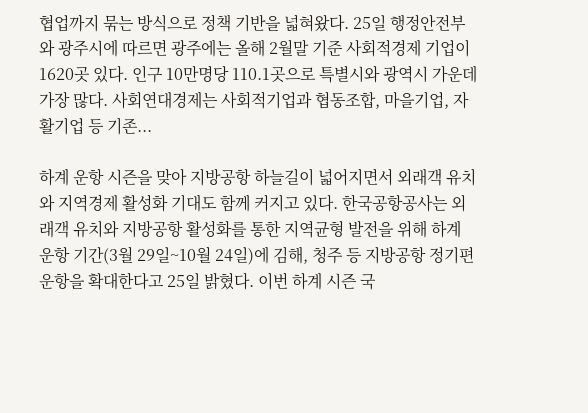협업까지 묶는 방식으로 정책 기반을 넓혀왔다. 25일 행정안전부와 광주시에 따르면 광주에는 올해 2월말 기준 사회적경제 기업이 1620곳 있다. 인구 10만명당 110.1곳으로 특별시와 광역시 가운데 가장 많다. 사회연대경제는 사회적기업과 협동조합, 마을기업, 자활기업 등 기존...

하계 운항 시즌을 맞아 지방공항 하늘길이 넓어지면서 외래객 유치와 지역경제 활성화 기대도 함께 커지고 있다. 한국공항공사는 외래객 유치와 지방공항 활성화를 통한 지역균형 발전을 위해 하계 운항 기간(3월 29일~10월 24일)에 김해, 청주 등 지방공항 정기편 운항을 확대한다고 25일 밝혔다. 이번 하계 시즌 국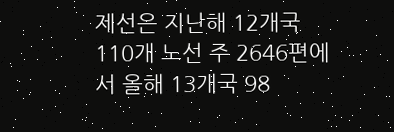제선은 지난해 12개국 110개 노선 주 2646편에서 올해 13개국 98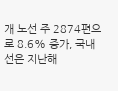개 노선 주 2874편으로 8.6% 증가, 국내선은 지난해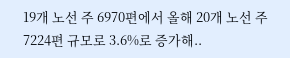19개 노선 주 6970편에서 올해 20개 노선 주 7224편 규모로 3.6%로 증가해..